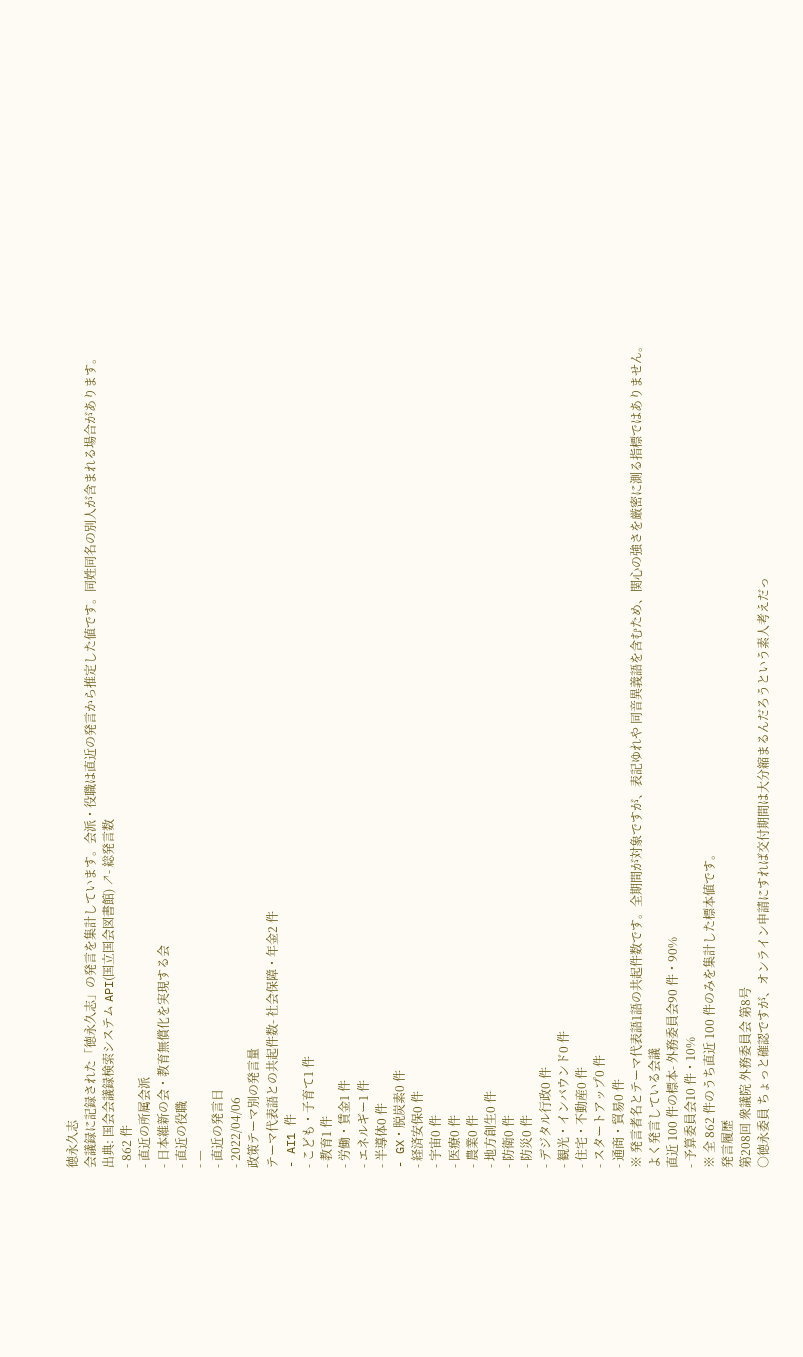徳永久志
会議録に記録された「徳永久志」の発言を集計しています。会派・役職は直近の発言から推定した値です。同姓同名の別人が含まれる場合があります。
出典: 国会会議録検索システム API(国立国会図書館) ↗- 総発言数
- 862 件
- 直近の所属会派
- 日本維新の会・教育無償化を実現する会
- 直近の役職
- —
- 直近の発言日
- 2022/04/06
政策テーマ別の発言量
テーマ代表語との共起件数- 社会保障・年金2 件
- AI1 件
- こども・子育て1 件
- 教育1 件
- 労働・賃金1 件
- エネルギー1 件
- 半導体0 件
- GX・脱炭素0 件
- 経済安保0 件
- 宇宙0 件
- 医療0 件
- 農業0 件
- 地方創生0 件
- 防衛0 件
- 防災0 件
- デジタル行政0 件
- 観光・インバウンド0 件
- 住宅・不動産0 件
- スタートアップ0 件
- 通商・貿易0 件
※ 発言者名とテーマ代表語1語の共起件数です。全期間が対象ですが、表記ゆれや 同音異義語を含むため、関心の強さを厳密に測る指標ではありません。
よく発言している会議
直近 100 件の標本- 外務委員会90 件・90%
- 予算委員会10 件・10%
※ 全 862 件のうち直近 100 件のみを集計した標本値です。
発言履歴
第208回 衆議院 外務委員会 第8号
○徳永委員 ちょっと確認ですが、オンライン申請にすれば交付期間は大分縮まるんだろうという素人考えだっ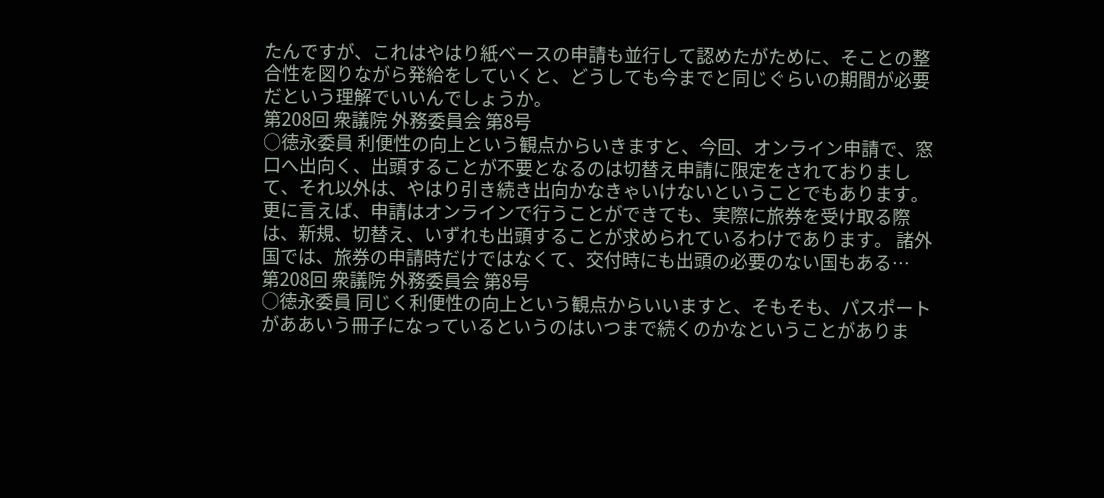たんですが、これはやはり紙ベースの申請も並行して認めたがために、そことの整合性を図りながら発給をしていくと、どうしても今までと同じぐらいの期間が必要だという理解でいいんでしょうか。
第208回 衆議院 外務委員会 第8号
○徳永委員 利便性の向上という観点からいきますと、今回、オンライン申請で、窓口へ出向く、出頭することが不要となるのは切替え申請に限定をされておりまして、それ以外は、やはり引き続き出向かなきゃいけないということでもあります。更に言えば、申請はオンラインで行うことができても、実際に旅券を受け取る際は、新規、切替え、いずれも出頭することが求められているわけであります。 諸外国では、旅券の申請時だけではなくて、交付時にも出頭の必要のない国もある…
第208回 衆議院 外務委員会 第8号
○徳永委員 同じく利便性の向上という観点からいいますと、そもそも、パスポートがああいう冊子になっているというのはいつまで続くのかなということがありま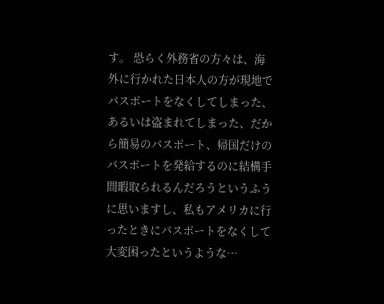す。 恐らく外務省の方々は、海外に行かれた日本人の方が現地でパスポートをなくしてしまった、あるいは盗まれてしまった、だから簡易のパスポート、帰国だけのパスポートを発給するのに結構手間暇取られるんだろうというふうに思いますし、私もアメリカに行ったときにパスポートをなくして大変困ったというような…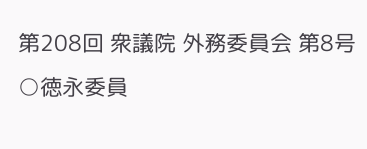第208回 衆議院 外務委員会 第8号
○徳永委員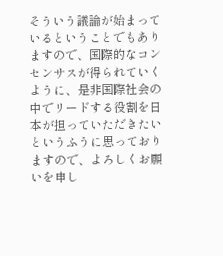そういう議論が始まっているということでもありますので、国際的なコンセンサスが得られていくように、是非国際社会の中でリードする役割を日本が担っていただきたいというふうに思っておりますので、よろしくお願いを申し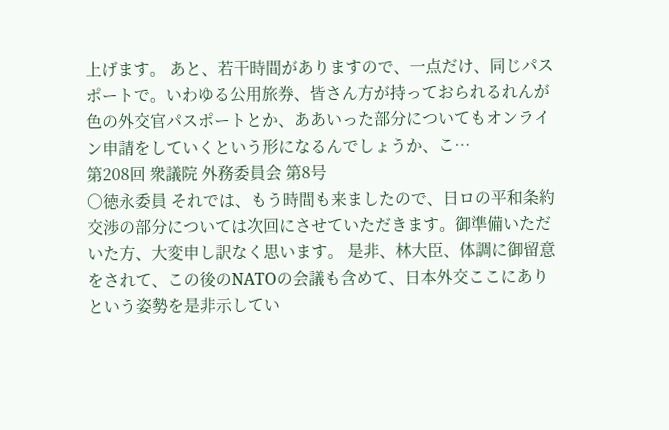上げます。 あと、若干時間がありますので、一点だけ、同じパスポートで。いわゆる公用旅券、皆さん方が持っておられるれんが色の外交官パスポートとか、ああいった部分についてもオンライン申請をしていくという形になるんでしょうか、こ…
第208回 衆議院 外務委員会 第8号
○徳永委員 それでは、もう時間も来ましたので、日ロの平和条約交渉の部分については次回にさせていただきます。御準備いただいた方、大変申し訳なく思います。 是非、林大臣、体調に御留意をされて、この後のNATOの会議も含めて、日本外交ここにありという姿勢を是非示してい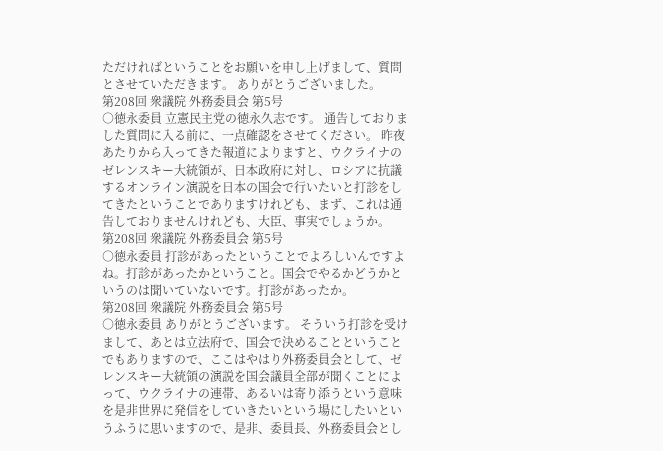ただければということをお願いを申し上げまして、質問とさせていただきます。 ありがとうございました。
第208回 衆議院 外務委員会 第5号
○徳永委員 立憲民主党の徳永久志です。 通告しておりました質問に入る前に、一点確認をさせてください。 昨夜あたりから入ってきた報道によりますと、ウクライナのゼレンスキー大統領が、日本政府に対し、ロシアに抗議するオンライン演説を日本の国会で行いたいと打診をしてきたということでありますけれども、まず、これは通告しておりませんけれども、大臣、事実でしょうか。
第208回 衆議院 外務委員会 第5号
○徳永委員 打診があったということでよろしいんですよね。打診があったかということ。国会でやるかどうかというのは聞いていないです。打診があったか。
第208回 衆議院 外務委員会 第5号
○徳永委員 ありがとうございます。 そういう打診を受けまして、あとは立法府で、国会で決めることということでもありますので、ここはやはり外務委員会として、ゼレンスキー大統領の演説を国会議員全部が聞くことによって、ウクライナの連帯、あるいは寄り添うという意味を是非世界に発信をしていきたいという場にしたいというふうに思いますので、是非、委員長、外務委員会とし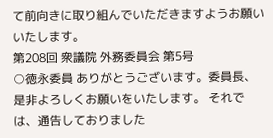て前向きに取り組んでいただきますようお願いいたします。
第208回 衆議院 外務委員会 第5号
○徳永委員 ありがとうございます。委員長、是非よろしくお願いをいたします。 それでは、通告しておりました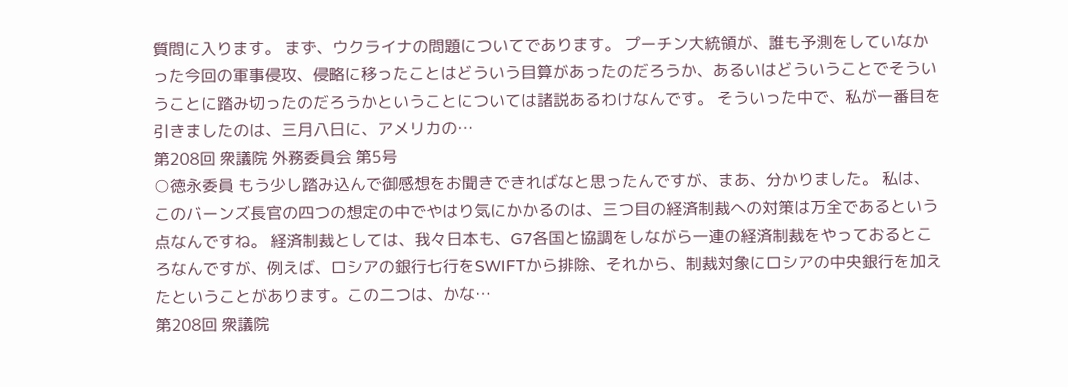質問に入ります。 まず、ウクライナの問題についてであります。 プーチン大統領が、誰も予測をしていなかった今回の軍事侵攻、侵略に移ったことはどういう目算があったのだろうか、あるいはどういうことでそういうことに踏み切ったのだろうかということについては諸説あるわけなんです。 そういった中で、私が一番目を引きましたのは、三月八日に、アメリカの…
第208回 衆議院 外務委員会 第5号
○徳永委員 もう少し踏み込んで御感想をお聞きできればなと思ったんですが、まあ、分かりました。 私は、このバーンズ長官の四つの想定の中でやはり気にかかるのは、三つ目の経済制裁への対策は万全であるという点なんですね。 経済制裁としては、我々日本も、G7各国と協調をしながら一連の経済制裁をやっておるところなんですが、例えば、ロシアの銀行七行をSWIFTから排除、それから、制裁対象にロシアの中央銀行を加えたということがあります。この二つは、かな…
第208回 衆議院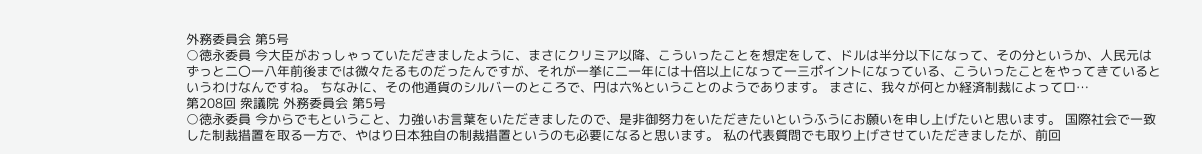外務委員会 第5号
○徳永委員 今大臣がおっしゃっていただきましたように、まさにクリミア以降、こういったことを想定をして、ドルは半分以下になって、その分というか、人民元はずっと二〇一八年前後までは微々たるものだったんですが、それが一挙に二一年には十倍以上になって一三ポイントになっている、こういったことをやってきているというわけなんですね。 ちなみに、その他通貨のシルバーのところで、円は六%ということのようであります。 まさに、我々が何とか経済制裁によってロ…
第208回 衆議院 外務委員会 第5号
○徳永委員 今からでもということ、力強いお言葉をいただきましたので、是非御努力をいただきたいというふうにお願いを申し上げたいと思います。 国際社会で一致した制裁措置を取る一方で、やはり日本独自の制裁措置というのも必要になると思います。 私の代表質問でも取り上げさせていただきましたが、前回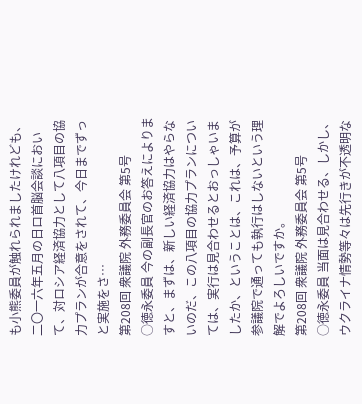も小熊委員が触れられましたけれども、二〇一六年五月の日ロ首脳会談において、対ロシア経済協力として八項目の協力プランが合意をされて、今日までずっと実施をさ…
第208回 衆議院 外務委員会 第5号
○徳永委員 今の副長官のお答えによりますと、まずは、新しい経済協力はやらないのだ、この八項目の協力プランについては、実行は見合わせるとおっしゃいましたか、ということは、これは、予算が参議院で通っても執行はしないという理解でよろしいですか。
第208回 衆議院 外務委員会 第5号
○徳永委員 当面は見合わせる、しかし、ウクライナ情勢等々は先行きが不透明な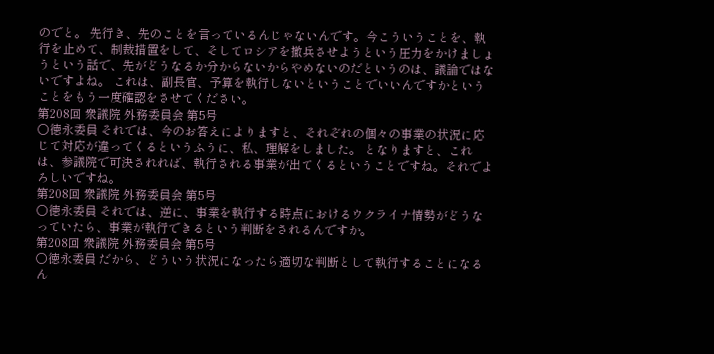のでと。 先行き、先のことを言っているんじゃないんです。今こういうことを、執行を止めて、制裁措置をして、そしてロシアを撤兵させようという圧力をかけましょうという話で、先がどうなるか分からないからやめないのだというのは、議論ではないですよね。 これは、副長官、予算を執行しないということでいいんですかということをもう一度確認をさせてください。
第208回 衆議院 外務委員会 第5号
○徳永委員 それでは、今のお答えによりますと、それぞれの個々の事業の状況に応じて対応が違ってくるというふうに、私、理解をしました。 となりますと、これは、参議院で可決されれば、執行される事業が出てくるということですね。それでよろしいですね。
第208回 衆議院 外務委員会 第5号
○徳永委員 それでは、逆に、事業を執行する時点におけるウクライナ情勢がどうなっていたら、事業が執行できるという判断をされるんですか。
第208回 衆議院 外務委員会 第5号
○徳永委員 だから、どういう状況になったら適切な判断として執行することになるん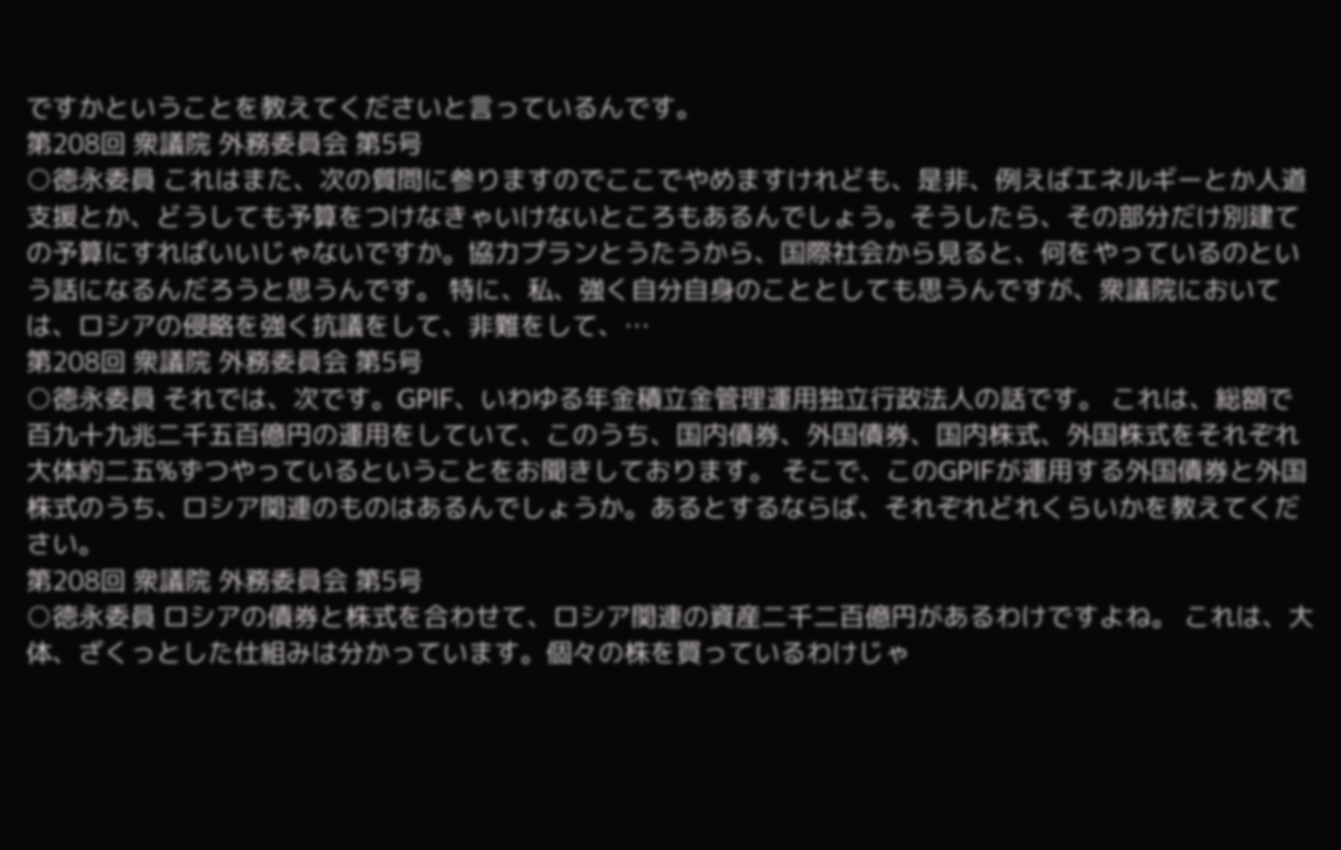ですかということを教えてくださいと言っているんです。
第208回 衆議院 外務委員会 第5号
○徳永委員 これはまた、次の質問に参りますのでここでやめますけれども、是非、例えばエネルギーとか人道支援とか、どうしても予算をつけなきゃいけないところもあるんでしょう。そうしたら、その部分だけ別建ての予算にすればいいじゃないですか。協力プランとうたうから、国際社会から見ると、何をやっているのという話になるんだろうと思うんです。 特に、私、強く自分自身のこととしても思うんですが、衆議院においては、ロシアの侵略を強く抗議をして、非難をして、…
第208回 衆議院 外務委員会 第5号
○徳永委員 それでは、次です。GPIF、いわゆる年金積立金管理運用独立行政法人の話です。 これは、総額で百九十九兆二千五百億円の運用をしていて、このうち、国内債券、外国債券、国内株式、外国株式をそれぞれ大体約二五%ずつやっているということをお聞きしております。 そこで、このGPIFが運用する外国債券と外国株式のうち、ロシア関連のものはあるんでしょうか。あるとするならば、それぞれどれくらいかを教えてください。
第208回 衆議院 外務委員会 第5号
○徳永委員 ロシアの債券と株式を合わせて、ロシア関連の資産二千二百億円があるわけですよね。 これは、大体、ざくっとした仕組みは分かっています。個々の株を買っているわけじゃ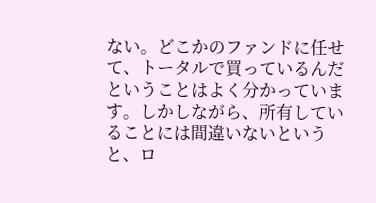ない。どこかのファンドに任せて、トータルで買っているんだということはよく分かっています。しかしながら、所有していることには間違いないというと、ロ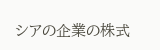シアの企業の株式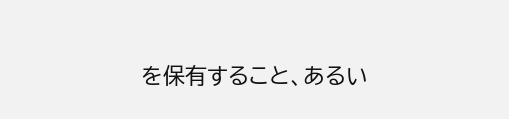を保有すること、あるい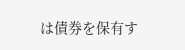は債券を保有す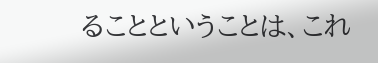ることということは、これ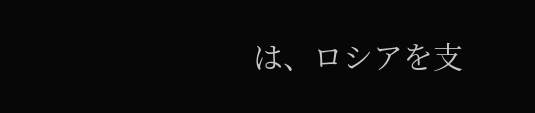は、ロシアを支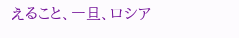えること、一旦、ロシア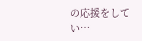の応援をしてい…